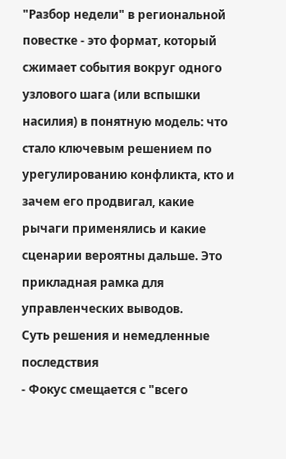"Разбор недели" в региональной повестке - это формат, который сжимает события вокруг одного узлового шага (или вспышки насилия) в понятную модель: что стало ключевым решением по урегулированию конфликта, кто и зачем его продвигал, какие рычаги применялись и какие сценарии вероятны дальше. Это прикладная рамка для управленческих выводов.
Суть решения и немедленные последствия
- Фокус смещается с "всего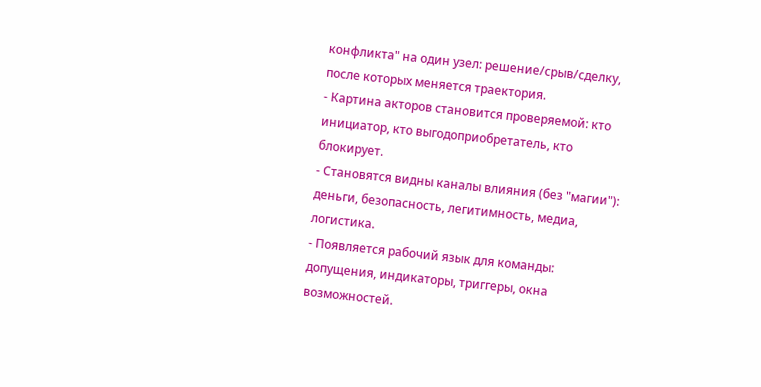конфликта" на один узел: решение/срыв/сделку, после которых меняется траектория.
- Картина акторов становится проверяемой: кто инициатор, кто выгодоприобретатель, кто блокирует.
- Становятся видны каналы влияния (без "магии"): деньги, безопасность, легитимность, медиа, логистика.
- Появляется рабочий язык для команды: допущения, индикаторы, триггеры, окна возможностей.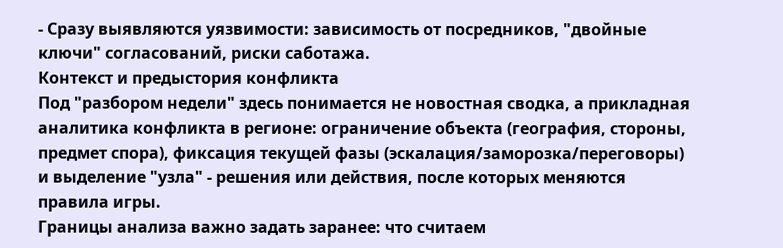- Сразу выявляются уязвимости: зависимость от посредников, "двойные ключи" согласований, риски саботажа.
Контекст и предыстория конфликта
Под "разбором недели" здесь понимается не новостная сводка, а прикладная аналитика конфликта в регионе: ограничение объекта (география, стороны, предмет спора), фиксация текущей фазы (эскалация/заморозка/переговоры) и выделение "узла" - решения или действия, после которых меняются правила игры.
Границы анализа важно задать заранее: что считаем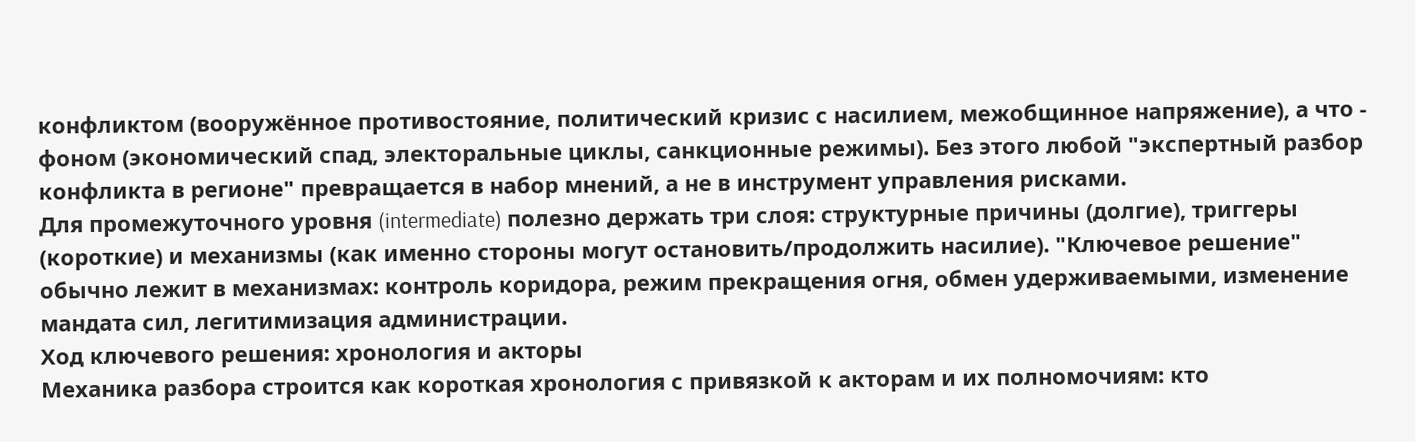конфликтом (вооружённое противостояние, политический кризис с насилием, межобщинное напряжение), а что - фоном (экономический спад, электоральные циклы, санкционные режимы). Без этого любой "экспертный разбор конфликта в регионе" превращается в набор мнений, а не в инструмент управления рисками.
Для промежуточного уровня (intermediate) полезно держать три слоя: структурные причины (долгие), триггеры (короткие) и механизмы (как именно стороны могут остановить/продолжить насилие). "Ключевое решение" обычно лежит в механизмах: контроль коридора, режим прекращения огня, обмен удерживаемыми, изменение мандата сил, легитимизация администрации.
Ход ключевого решения: хронология и акторы
Механика разбора строится как короткая хронология с привязкой к акторам и их полномочиям: кто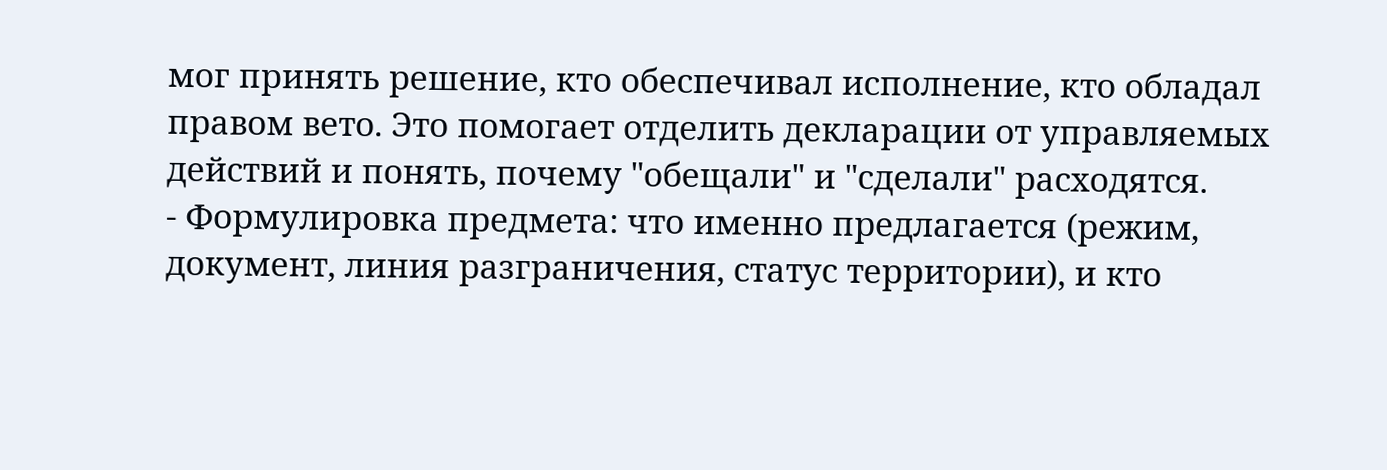мог принять решение, кто обеспечивал исполнение, кто обладал правом вето. Это помогает отделить декларации от управляемых действий и понять, почему "обещали" и "сделали" расходятся.
- Формулировка предмета: что именно предлагается (режим, документ, линия разграничения, статус территории), и кто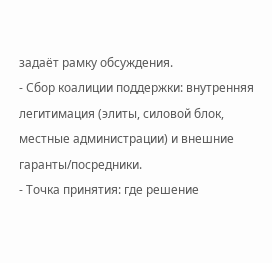задаёт рамку обсуждения.
- Сбор коалиции поддержки: внутренняя легитимация (элиты, силовой блок, местные администрации) и внешние гаранты/посредники.
- Точка принятия: где решение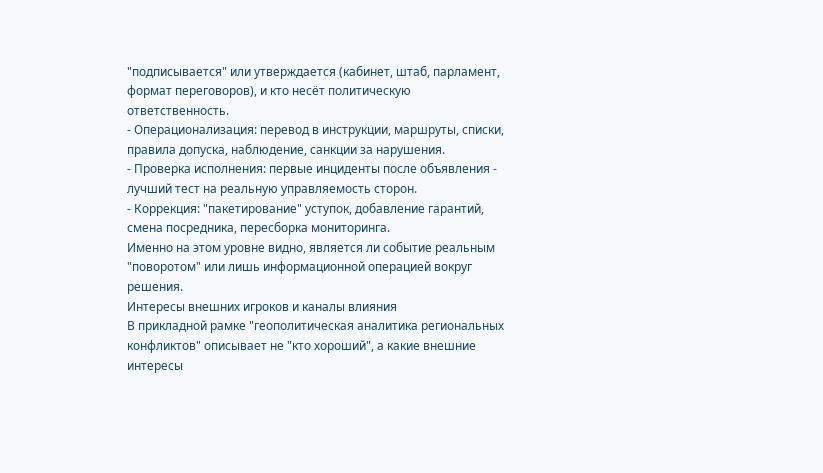"подписывается" или утверждается (кабинет, штаб, парламент, формат переговоров), и кто несёт политическую ответственность.
- Операционализация: перевод в инструкции, маршруты, списки, правила допуска, наблюдение, санкции за нарушения.
- Проверка исполнения: первые инциденты после объявления - лучший тест на реальную управляемость сторон.
- Коррекция: "пакетирование" уступок, добавление гарантий, смена посредника, пересборка мониторинга.
Именно на этом уровне видно, является ли событие реальным "поворотом" или лишь информационной операцией вокруг решения.
Интересы внешних игроков и каналы влияния
В прикладной рамке "геополитическая аналитика региональных конфликтов" описывает не "кто хороший", а какие внешние интересы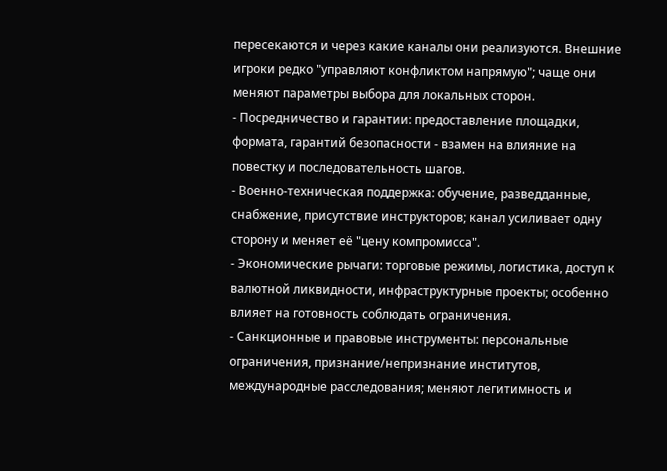пересекаются и через какие каналы они реализуются. Внешние игроки редко "управляют конфликтом напрямую"; чаще они меняют параметры выбора для локальных сторон.
- Посредничество и гарантии: предоставление площадки, формата, гарантий безопасности - взамен на влияние на повестку и последовательность шагов.
- Военно-техническая поддержка: обучение, разведданные, снабжение, присутствие инструкторов; канал усиливает одну сторону и меняет её "цену компромисса".
- Экономические рычаги: торговые режимы, логистика, доступ к валютной ликвидности, инфраструктурные проекты; особенно влияет на готовность соблюдать ограничения.
- Санкционные и правовые инструменты: персональные ограничения, признание/непризнание институтов, международные расследования; меняют легитимность и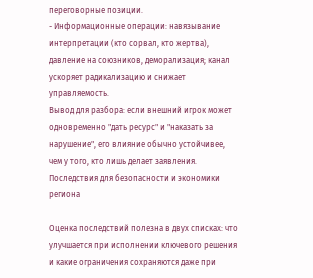переговорные позиции.
- Информационные операции: навязывание интерпретации (кто сорвал, кто жертва), давление на союзников, деморализация; канал ускоряет радикализацию и снижает управляемость.
Вывод для разбора: если внешний игрок может одновременно "дать ресурс" и "наказать за нарушение", его влияние обычно устойчивее, чем у того, кто лишь делает заявления.
Последствия для безопасности и экономики региона

Оценка последствий полезна в двух списках: что улучшается при исполнении ключевого решения и какие ограничения сохраняются даже при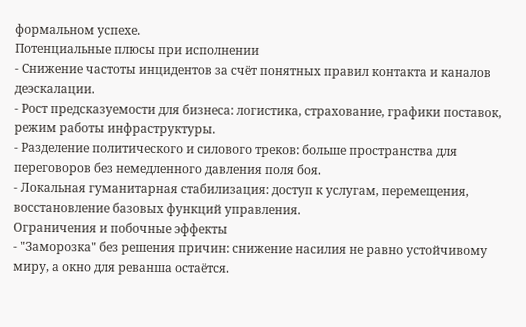формальном успехе.
Потенциальные плюсы при исполнении
- Снижение частоты инцидентов за счёт понятных правил контакта и каналов деэскалации.
- Рост предсказуемости для бизнеса: логистика, страхование, графики поставок, режим работы инфраструктуры.
- Разделение политического и силового треков: больше пространства для переговоров без немедленного давления поля боя.
- Локальная гуманитарная стабилизация: доступ к услугам, перемещения, восстановление базовых функций управления.
Ограничения и побочные эффекты
- "Заморозка" без решения причин: снижение насилия не равно устойчивому миру, а окно для реванша остаётся.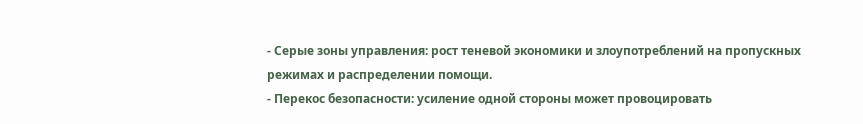- Серые зоны управления: рост теневой экономики и злоупотреблений на пропускных режимах и распределении помощи.
- Перекос безопасности: усиление одной стороны может провоцировать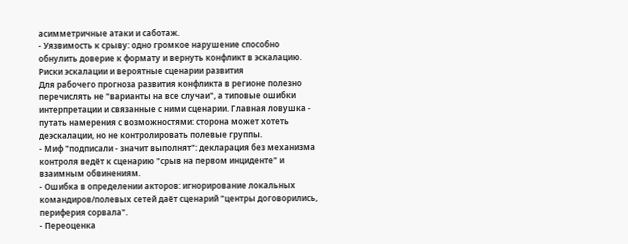асимметричные атаки и саботаж.
- Уязвимость к срыву: одно громкое нарушение способно обнулить доверие к формату и вернуть конфликт в эскалацию.
Риски эскалации и вероятные сценарии развития
Для рабочего прогноза развития конфликта в регионе полезно перечислять не "варианты на все случаи", а типовые ошибки интерпретации и связанные с ними сценарии. Главная ловушка - путать намерения с возможностями: сторона может хотеть деэскалации, но не контролировать полевые группы.
- Миф "подписали - значит выполнят": декларация без механизма контроля ведёт к сценарию "срыв на первом инциденте" и взаимным обвинениям.
- Ошибка в определении акторов: игнорирование локальных командиров/полевых сетей даёт сценарий "центры договорились, периферия сорвала".
- Переоценка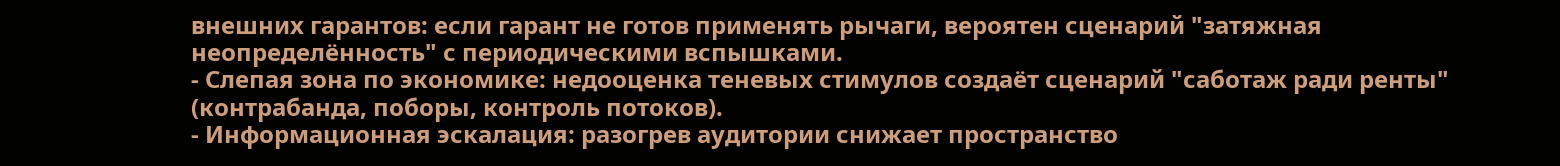внешних гарантов: если гарант не готов применять рычаги, вероятен сценарий "затяжная неопределённость" с периодическими вспышками.
- Слепая зона по экономике: недооценка теневых стимулов создаёт сценарий "саботаж ради ренты" (контрабанда, поборы, контроль потоков).
- Информационная эскалация: разогрев аудитории снижает пространство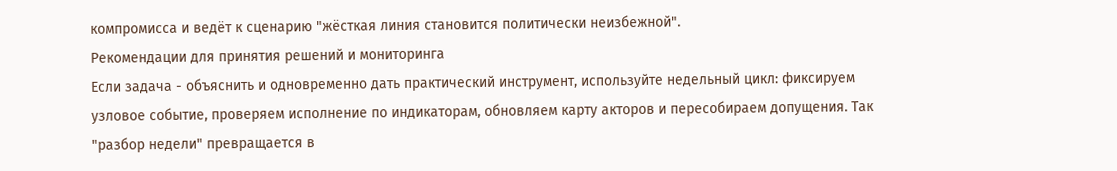компромисса и ведёт к сценарию "жёсткая линия становится политически неизбежной".
Рекомендации для принятия решений и мониторинга
Если задача - объяснить и одновременно дать практический инструмент, используйте недельный цикл: фиксируем узловое событие, проверяем исполнение по индикаторам, обновляем карту акторов и пересобираем допущения. Так "разбор недели" превращается в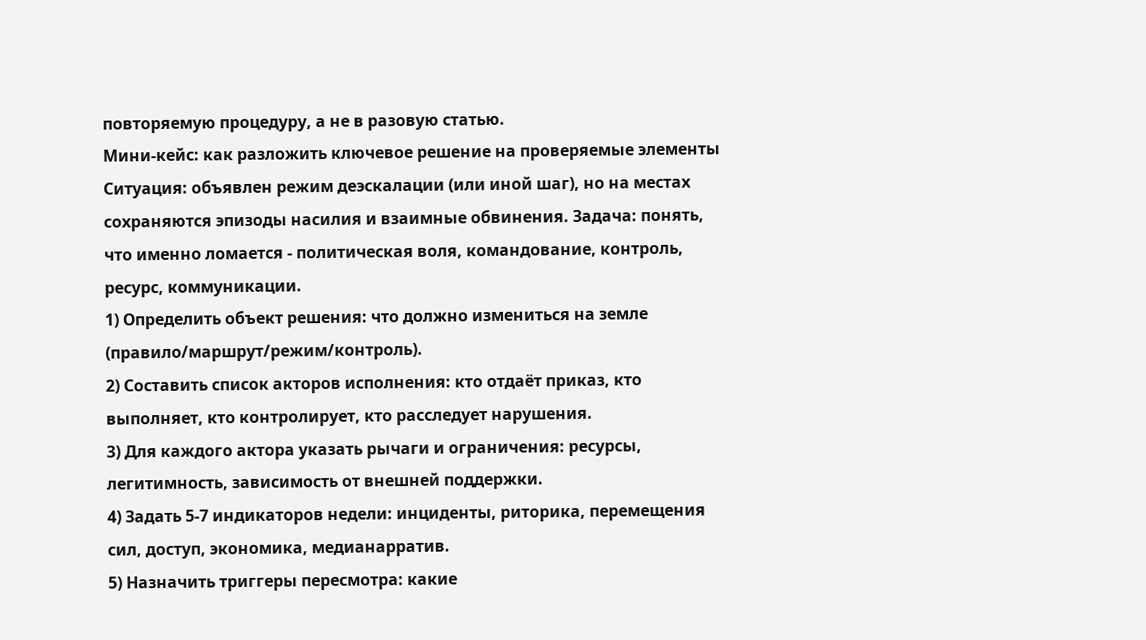повторяемую процедуру, а не в разовую статью.
Мини-кейс: как разложить ключевое решение на проверяемые элементы
Ситуация: объявлен режим деэскалации (или иной шаг), но на местах сохраняются эпизоды насилия и взаимные обвинения. Задача: понять, что именно ломается - политическая воля, командование, контроль, ресурс, коммуникации.
1) Определить объект решения: что должно измениться на земле (правило/маршрут/режим/контроль).
2) Составить список акторов исполнения: кто отдаёт приказ, кто выполняет, кто контролирует, кто расследует нарушения.
3) Для каждого актора указать рычаги и ограничения: ресурсы, легитимность, зависимость от внешней поддержки.
4) Задать 5-7 индикаторов недели: инциденты, риторика, перемещения сил, доступ, экономика, медианарратив.
5) Назначить триггеры пересмотра: какие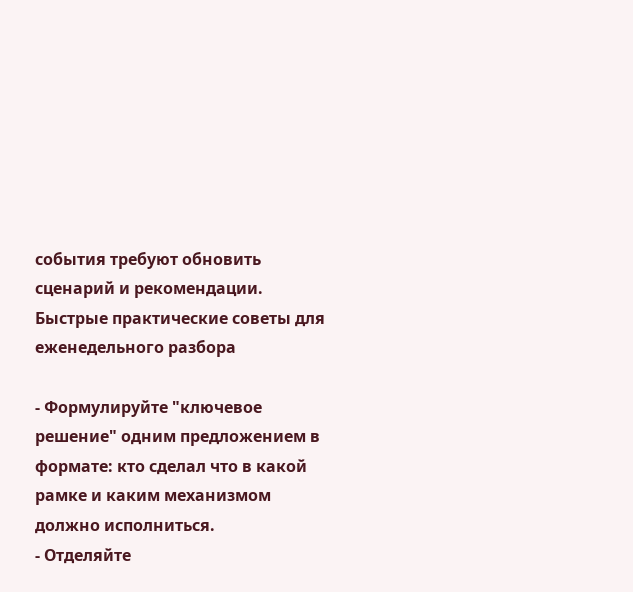события требуют обновить сценарий и рекомендации.
Быстрые практические советы для еженедельного разбора

- Формулируйте "ключевое решение" одним предложением в формате: кто сделал что в какой рамке и каким механизмом должно исполниться.
- Отделяйте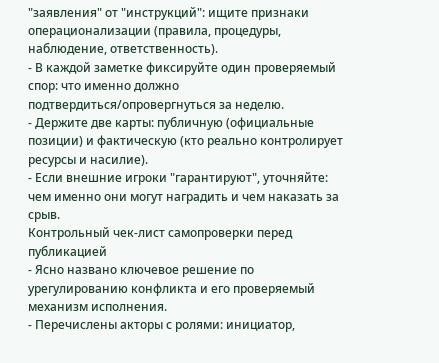"заявления" от "инструкций": ищите признаки операционализации (правила, процедуры, наблюдение, ответственность).
- В каждой заметке фиксируйте один проверяемый спор: что именно должно подтвердиться/опровергнуться за неделю.
- Держите две карты: публичную (официальные позиции) и фактическую (кто реально контролирует ресурсы и насилие).
- Если внешние игроки "гарантируют", уточняйте: чем именно они могут наградить и чем наказать за срыв.
Контрольный чек-лист самопроверки перед публикацией
- Ясно названо ключевое решение по урегулированию конфликта и его проверяемый механизм исполнения.
- Перечислены акторы с ролями: инициатор,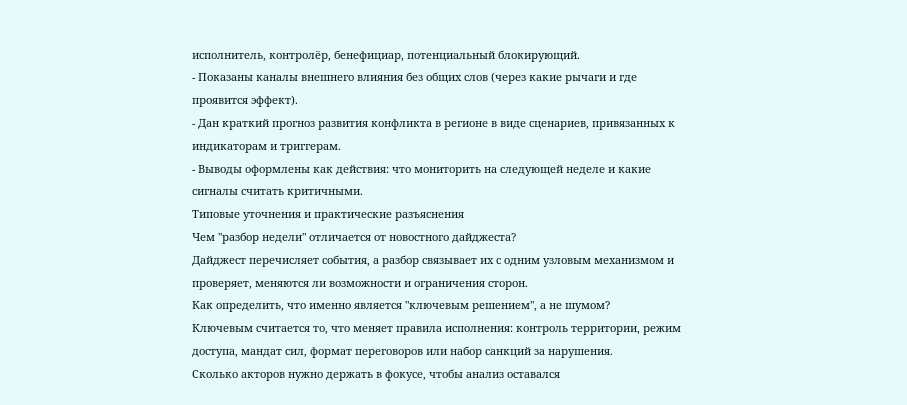исполнитель, контролёр, бенефициар, потенциальный блокирующий.
- Показаны каналы внешнего влияния без общих слов (через какие рычаги и где проявится эффект).
- Дан краткий прогноз развития конфликта в регионе в виде сценариев, привязанных к индикаторам и триггерам.
- Выводы оформлены как действия: что мониторить на следующей неделе и какие сигналы считать критичными.
Типовые уточнения и практические разъяснения
Чем "разбор недели" отличается от новостного дайджеста?
Дайджест перечисляет события, а разбор связывает их с одним узловым механизмом и проверяет, меняются ли возможности и ограничения сторон.
Как определить, что именно является "ключевым решением", а не шумом?
Ключевым считается то, что меняет правила исполнения: контроль территории, режим доступа, мандат сил, формат переговоров или набор санкций за нарушения.
Сколько акторов нужно держать в фокусе, чтобы анализ оставался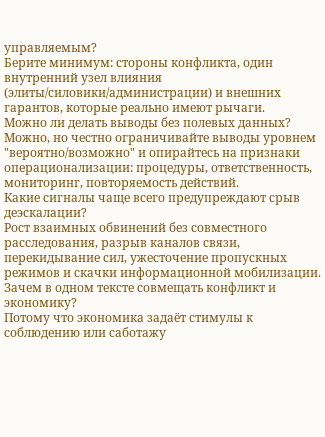управляемым?
Берите минимум: стороны конфликта, один внутренний узел влияния (элиты/силовики/администрации) и внешних гарантов, которые реально имеют рычаги.
Можно ли делать выводы без полевых данных?
Можно, но честно ограничивайте выводы уровнем "вероятно/возможно" и опирайтесь на признаки операционализации: процедуры, ответственность, мониторинг, повторяемость действий.
Какие сигналы чаще всего предупреждают срыв деэскалации?
Рост взаимных обвинений без совместного расследования, разрыв каналов связи, перекидывание сил, ужесточение пропускных режимов и скачки информационной мобилизации.
Зачем в одном тексте совмещать конфликт и экономику?
Потому что экономика задаёт стимулы к соблюдению или саботажу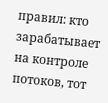правил: кто зарабатывает на контроле потоков, тот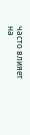часто влияет на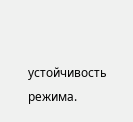устойчивость режима.